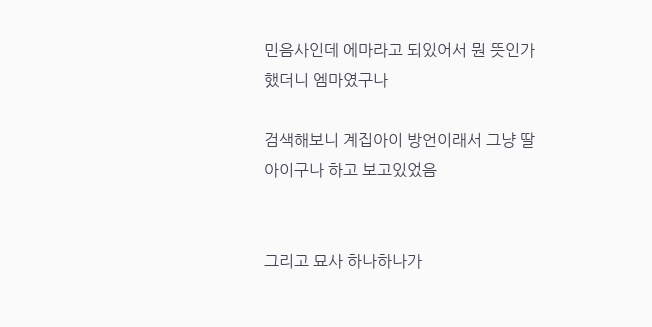민음사인데 에마라고 되있어서 뭔 뜻인가 했더니 엠마였구나

검색해보니 계집아이 방언이래서 그냥 딸아이구나 하고 보고있었음


그리고 묘사 하나하나가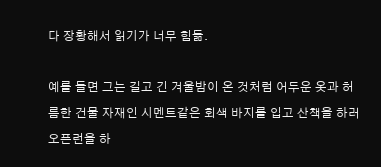다 장황해서 읽기가 너무 힘듦.

예를 들면 그는 길고 긴 겨울밤이 온 것처럼 어두운 옷과 허름한 건물 자재인 시멘트같은 회색 바지를 입고 산책을 하러 오픈런을 하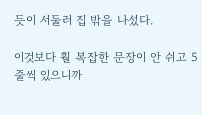듯이 서둘러 집 밖을 나섰다.

이것보다 훨 복잡한 문장이 안 쉬고 5줄씩 있으니까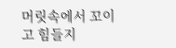머릿속에서 꼬이고 힘들지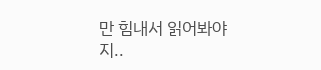만 힘내서 읽어봐야지..